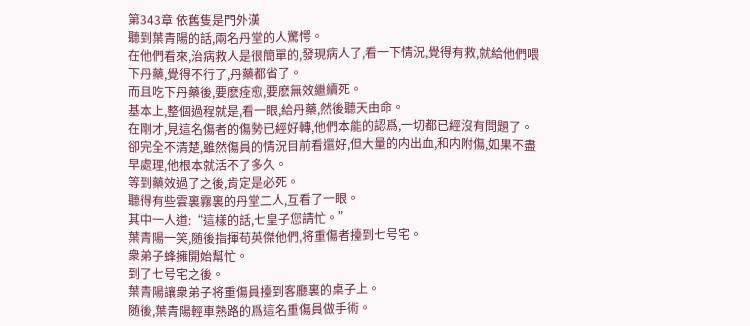第343章 依舊隻是門外漢
聽到葉青陽的話,兩名丹堂的人驚愕。
在他們看來,治病救人是很簡單的,發現病人了,看一下情況,覺得有救,就給他們喂下丹藥,覺得不行了,丹藥都省了。
而且吃下丹藥後,要麽痊愈,要麽無效繼續死。
基本上,整個過程就是,看一眼,給丹藥,然後聽天由命。
在剛才,見這名傷者的傷勢已經好轉,他們本能的認爲,一切都已經沒有問題了。
卻完全不清楚,雖然傷員的情況目前看還好,但大量的内出血,和内附傷,如果不盡早處理,他根本就活不了多久。
等到藥效過了之後,肯定是必死。
聽得有些雲裏霧裏的丹堂二人,互看了一眼。
其中一人道:“這樣的話,七皇子您請忙。”
葉青陽一笑,随後指揮苟英傑他們,将重傷者擡到七号宅。
衆弟子蜂擁開始幫忙。
到了七号宅之後。
葉青陽讓衆弟子将重傷員擡到客廳裏的桌子上。
随後,葉青陽輕車熟路的爲這名重傷員做手術。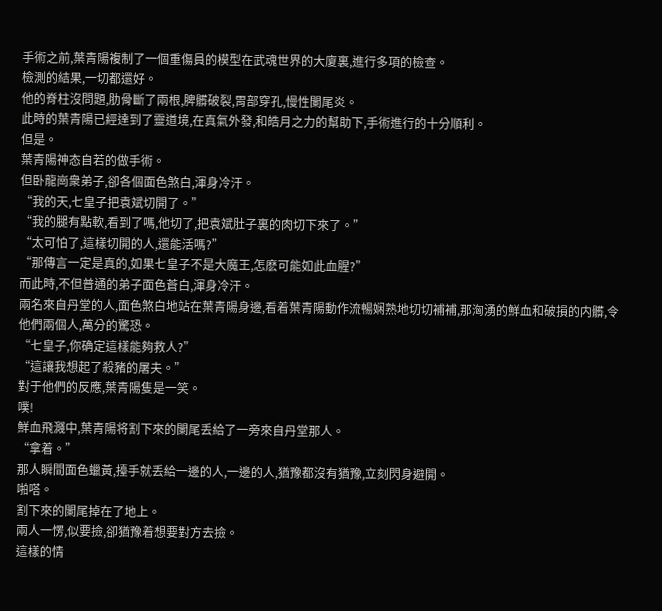手術之前,葉青陽複制了一個重傷員的模型在武魂世界的大廈裏,進行多項的檢查。
檢測的結果,一切都還好。
他的脊柱沒問題,肋骨斷了兩根,脾髒破裂,胃部穿孔,慢性闌尾炎。
此時的葉青陽已經達到了靈道境,在真氣外發,和皓月之力的幫助下,手術進行的十分順利。
但是。
葉青陽神态自若的做手術。
但卧龍崗衆弟子,卻各個面色煞白,渾身冷汗。
“我的天,七皇子把袁斌切開了。”
“我的腿有點軟,看到了嗎,他切了,把袁斌肚子裏的肉切下來了。”
“太可怕了,這樣切開的人,還能活嗎?”
“那傳言一定是真的,如果七皇子不是大魔王,怎麽可能如此血腥?”
而此時,不但普通的弟子面色蒼白,渾身冷汗。
兩名來自丹堂的人,面色煞白地站在葉青陽身邊,看着葉青陽動作流暢娴熟地切切補補,那洶湧的鮮血和破損的内髒,令他們兩個人,萬分的驚恐。
“七皇子,你确定這樣能夠救人?”
“這讓我想起了殺豬的屠夫。”
對于他們的反應,葉青陽隻是一笑。
噗!
鮮血飛濺中,葉青陽将割下來的闌尾丢給了一旁來自丹堂那人。
“拿着。”
那人瞬間面色蠟黃,擡手就丢給一邊的人,一邊的人,猶豫都沒有猶豫,立刻閃身避開。
啪嗒。
割下來的闌尾掉在了地上。
兩人一愣,似要撿,卻猶豫着想要對方去撿。
這樣的情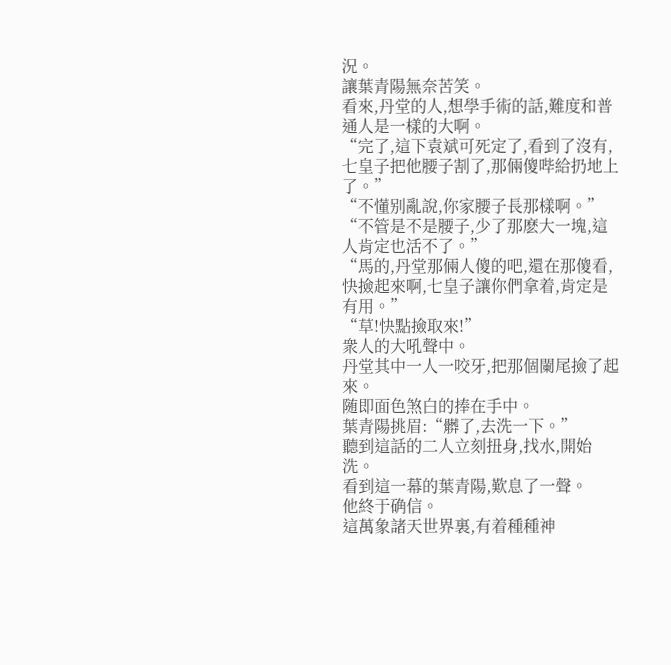況。
讓葉青陽無奈苦笑。
看來,丹堂的人,想學手術的話,難度和普通人是一樣的大啊。
“完了,這下袁斌可死定了,看到了沒有,七皇子把他腰子割了,那倆傻哔給扔地上了。”
“不懂别亂說,你家腰子長那樣啊。”
“不管是不是腰子,少了那麽大一塊,這人肯定也活不了。”
“馬的,丹堂那倆人傻的吧,還在那傻看,快撿起來啊,七皇子讓你們拿着,肯定是有用。”
“草!快點撿取來!”
衆人的大吼聲中。
丹堂其中一人一咬牙,把那個闌尾撿了起來。
随即面色煞白的捧在手中。
葉青陽挑眉:“髒了,去洗一下。”
聽到這話的二人立刻扭身,找水,開始洗。
看到這一幕的葉青陽,歎息了一聲。
他終于确信。
這萬象諸天世界裏,有着種種神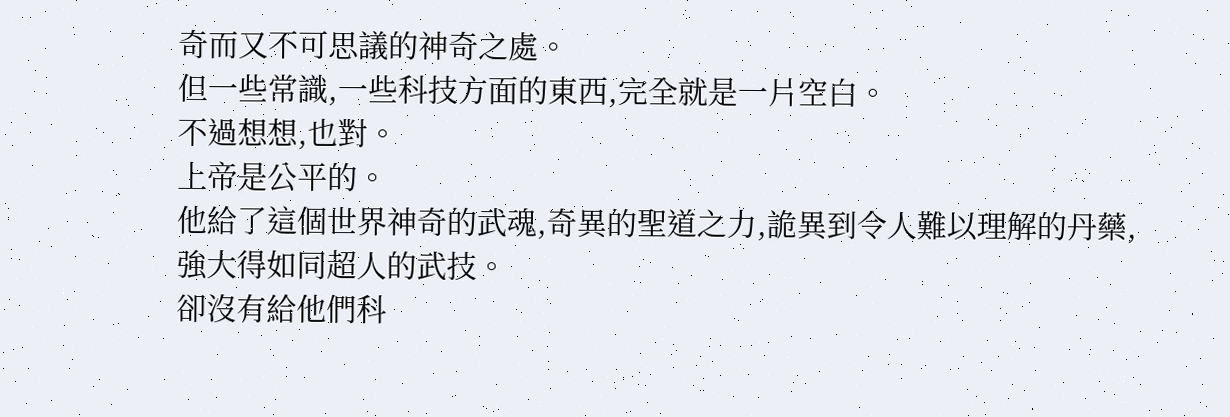奇而又不可思議的神奇之處。
但一些常識,一些科技方面的東西,完全就是一片空白。
不過想想,也對。
上帝是公平的。
他給了這個世界神奇的武魂,奇異的聖道之力,詭異到令人難以理解的丹藥,強大得如同超人的武技。
卻沒有給他們科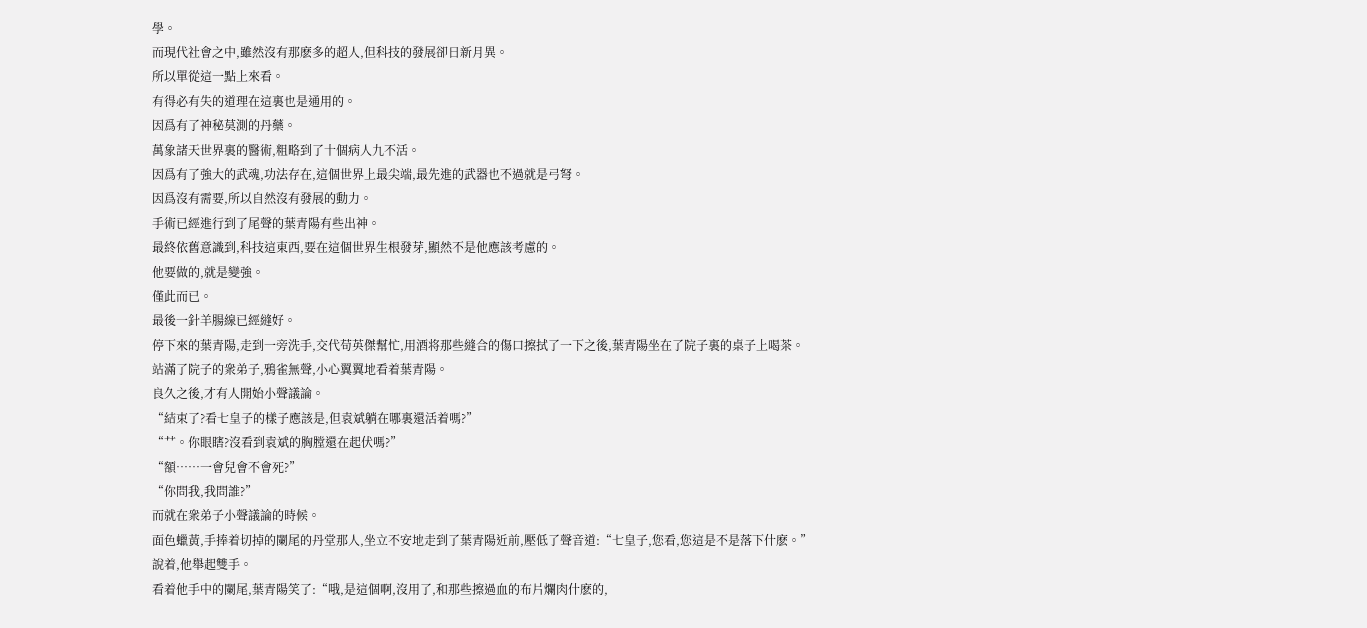學。
而現代社會之中,雖然沒有那麽多的超人,但科技的發展卻日新月異。
所以單從這一點上來看。
有得必有失的道理在這裏也是通用的。
因爲有了神秘莫測的丹藥。
萬象諸天世界裏的醫術,粗略到了十個病人九不活。
因爲有了強大的武魂,功法存在,這個世界上最尖端,最先進的武器也不過就是弓弩。
因爲沒有需要,所以自然沒有發展的動力。
手術已經進行到了尾聲的葉青陽有些出神。
最終依舊意識到,科技這東西,要在這個世界生根發芽,顯然不是他應該考慮的。
他要做的,就是變強。
僅此而已。
最後一針羊腸線已經縫好。
停下來的葉青陽,走到一旁洗手,交代苟英傑幫忙,用酒将那些縫合的傷口擦拭了一下之後,葉青陽坐在了院子裏的桌子上喝茶。
站滿了院子的衆弟子,鴉雀無聲,小心翼翼地看着葉青陽。
良久之後,才有人開始小聲議論。
“結束了?看七皇子的樣子應該是,但袁斌躺在哪裏還活着嗎?”
“艹。你眼瞎?沒看到袁斌的胸膛還在起伏嗎?”
“額……一會兒會不會死?”
“你問我,我問誰?”
而就在衆弟子小聲議論的時候。
面色蠟黃,手捧着切掉的闌尾的丹堂那人,坐立不安地走到了葉青陽近前,壓低了聲音道:“七皇子,您看,您這是不是落下什麽。”
說着,他舉起雙手。
看着他手中的闌尾,葉青陽笑了:“哦,是這個啊,沒用了,和那些擦過血的布片爛肉什麽的,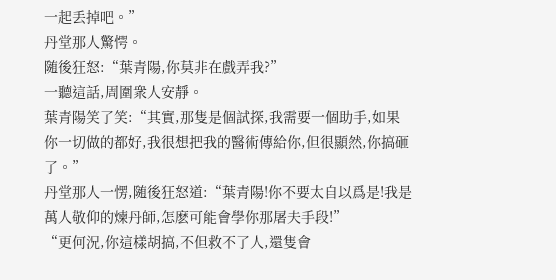一起丢掉吧。”
丹堂那人驚愕。
随後狂怒:“葉青陽,你莫非在戲弄我?”
一聽這話,周圍衆人安靜。
葉青陽笑了笑:“其實,那隻是個試探,我需要一個助手,如果你一切做的都好,我很想把我的醫術傳給你,但很顯然,你搞砸了。”
丹堂那人一愣,随後狂怒道:“葉青陽!你不要太自以爲是!我是萬人敬仰的煉丹師,怎麽可能會學你那屠夫手段!”
“更何況,你這樣胡搞,不但救不了人,還隻會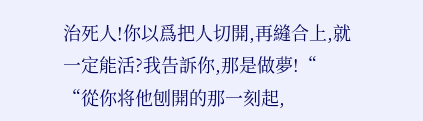治死人!你以爲把人切開,再縫合上,就一定能活?我告訴你,那是做夢!“
“從你将他刨開的那一刻起,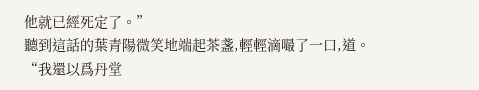他就已經死定了。”
聽到這話的葉青陽微笑地端起茶盞,輕輕滴嘬了一口,道。
“我還以爲丹堂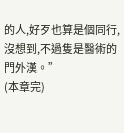的人,好歹也算是個同行,沒想到,不過隻是醫術的門外漢。”
(本章完)